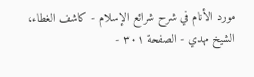مورد الأنام في شرح شرائع الإسلام - كاشف الغطاء، الشيخ مهدي - الصفحة ٣٠١ -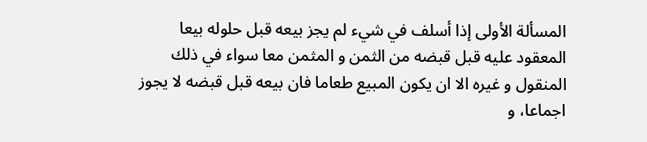المسألة الأولى إذا أسلف في شيء لم يجز بيعه قبل حلوله بيعا
المعقود عليه قبل قبضه من الثمن و المثمن معا سواء في ذلك المنقول و غيره الا ان يكون المبيع طعاما فان بيعه قبل قبضه لا يجوز اجماعا، و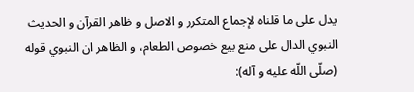يدل على ما قلناه لإجماع المتكرر و الاصل و ظاهر القرآن و الحديث النبوي الدال على منع بيع خصوص الطعام، و الظاهر ان النبوي قوله (صلّى اللّه عليه و آله):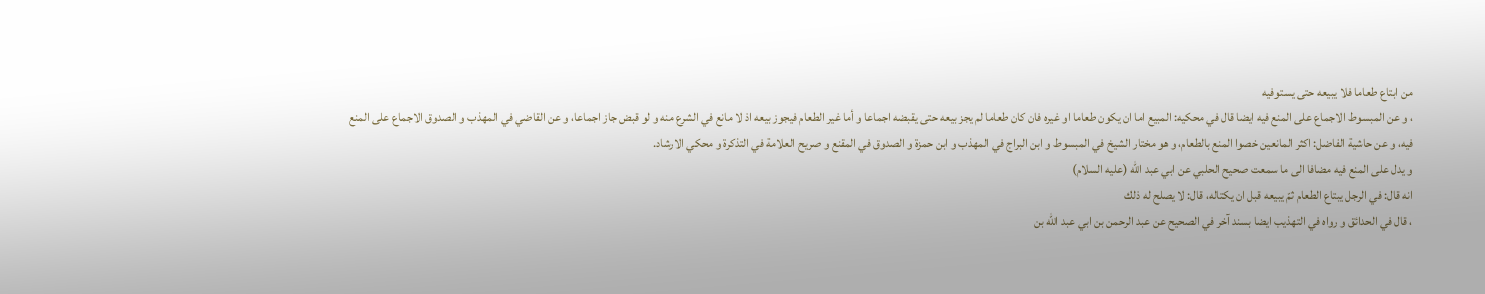من ابتاع طعاما فلا يبيعه حتى يستوفيه
، و عن المبسوط الاجماع على المنع فيه ايضا قال في محكيه: المبيع اما ان يكون طعاما او غيره فان كان طعاما لم يجز بيعه حتى يقبضه اجماعا و أما غير الطعام فيجوز بيعه اذ لا مانع في الشرع منه و لو قبض جاز اجماعا، و عن القاضي في المهذب و الصدوق الاجماع على المنع فيه، و عن حاشية الفاضل: اكثر المانعين خصوا المنع بالطعام، و هو مختار الشيخ في المبسوط و ابن البراج في المهذب و ابن حمزة و الصدوق في المقنع و صريح العلامة في التذكرة و محكي الارشاد.
و يدل على المنع فيه مضافا الى ما سمعت صحيح الحلبي عن ابي عبد الله (عليه السلام)
انه قال: في الرجل يبتاع الطعام ثمّ يبيعه قبل ان يكتاله، قال: لا يصلح له ذلك
، قال في الحدائق و رواه في التهذيب ايضا بسند آخر في الصحيح عن عبد الرحمن بن ابي عبد الله بن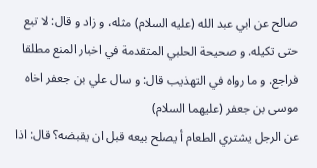صالح عن ابي عبد الله (عليه السلام) مثله، و زاد و قال: لا تبع حتى تكيله. و صحيحة الحلبي المتقدمة في اخبار المنع مطلقا فراجع. و ما رواه في التهذيب قال: و سال علي بن جعفر اخاه موسى بن جعفر (عليهما السلام)
عن الرجل يشتري الطعام أ يصلح بيعه قبل ان يقبضه؟ قال: اذا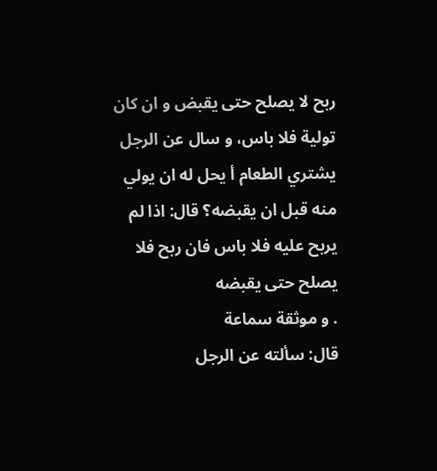ربح لا يصلح حتى يقبض و ان كان تولية فلا باس، و سال عن الرجل يشتري الطعام أ يحل له ان يولي منه قبل ان يقبضه؟ قال: اذا لم يربح عليه فلا باس فان ربح فلا يصلح حتى يقبضه
. و موثقة سماعة
قال: سألته عن الرجل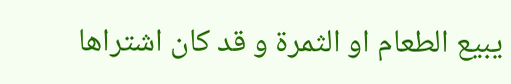يبيع الطعام او الثمرة و قد كان اشتراها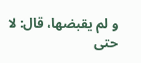و لم يقبضها، قال: لا حتى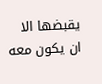يقبضها الا ان يكون معه